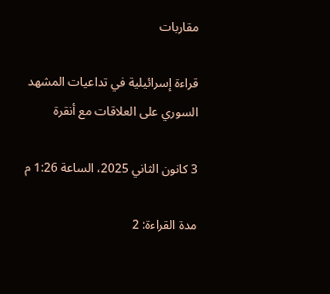مقاربات

قراءة إسرائيلية في تداعيات المشهد السوري على العلاقات مع أنقرة

3 كانون الثاني 2025، الساعة 1:26 م

مدة القراءة: 2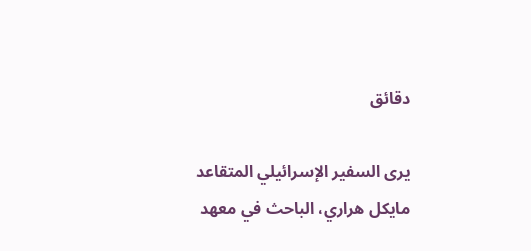دقائق

يرى السفير الإسرائيلي المتقاعد مايكل هراري، الباحث في معهد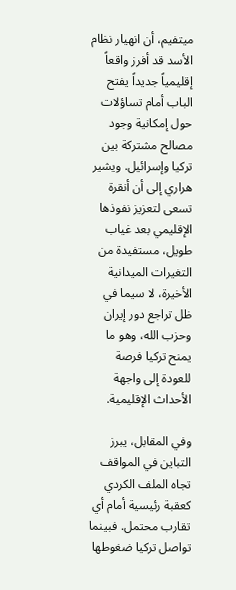ميتفيم، أن انهيار نظام الأسد قد أفرز واقعاً إقليمياً جديداً يفتح الباب أمام تساؤلات حول إمكانية وجود مصالح مشتركة بين تركيا وإسرائيل. ويشير هراري إلى أن أنقرة تسعى لتعزيز نفوذها الإقليمي بعد غياب طويل، مستفيدة من التغيرات الميدانية الأخيرة، لا سيما في ظل تراجع دور إيران وحزب الله، وهو ما يمنح تركيا فرصة للعودة إلى واجهة الأحداث الإقليمية.

وفي المقابل، يبرز التباين في المواقف تجاه الملف الكردي كعقبة رئيسية أمام أي تقارب محتمل. فبينما تواصل تركيا ضغوطها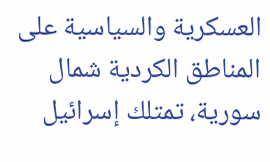العسكرية والسياسية على المناطق الكردية شمال سورية، تمتلك إسرائيل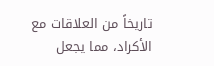تاريخاً من العلاقات مع الأكراد، مما يجعل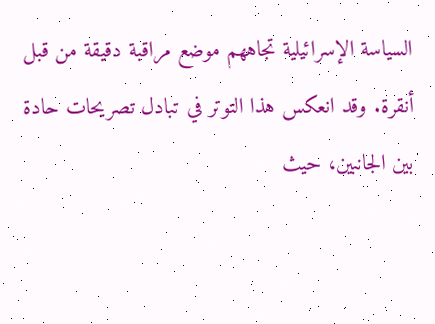السياسة الإسرائيلية تجاههم موضع مراقبة دقيقة من قبل أنقرة. وقد انعكس هذا التوتر في تبادل تصريحات حادة بين الجانبين، حيث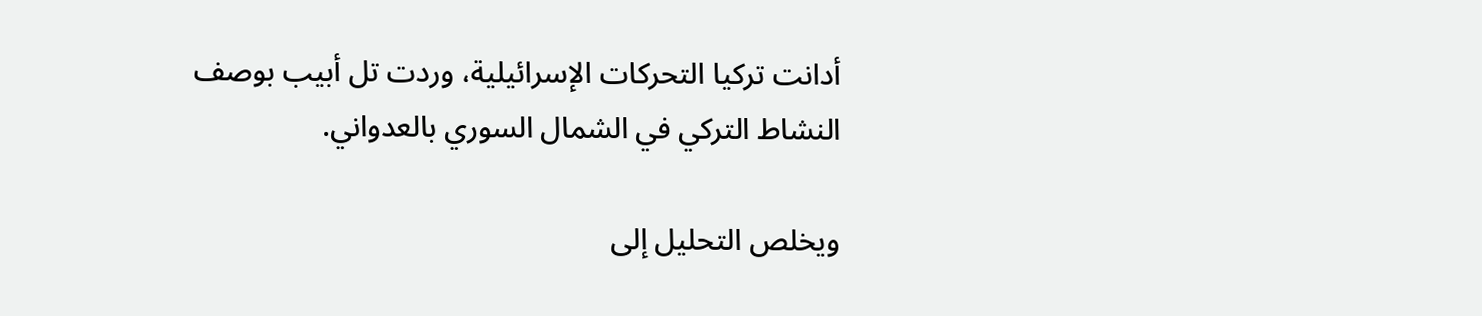أدانت تركيا التحركات الإسرائيلية، وردت تل أبيب بوصف النشاط التركي في الشمال السوري بالعدواني.

ويخلص التحليل إلى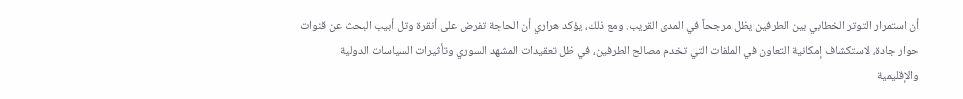أن استمرار التوتر الخطابي بين الطرفين يظل مرجحاً في المدى القريب. ومع ذلك، يؤكد هراري أن الحاجة تفرض على أنقرة وتل أبيب البحث عن قنوات حوار جادة، لاستكشاف إمكانية التعاون في الملفات التي تخدم مصالح الطرفين، في ظل تعقيدات المشهد السوري وتأثيرات السياسات الدولية والإقليمية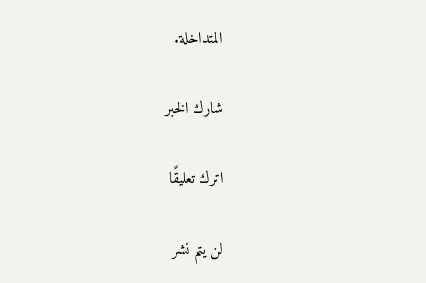المتداخلة.

شارك الخبر

اترك تعليقًا

لن يتم نشر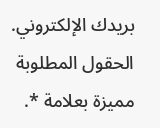بريدك الإلكتروني. الحقول المطلوبة مميزة بعلامة *.